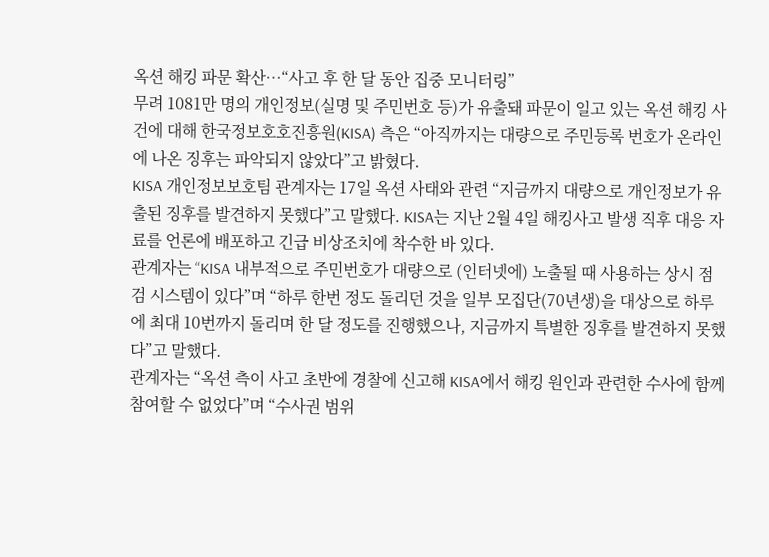옥션 해킹 파문 확산…“사고 후 한 달 동안 집중 모니터링”
무려 1081만 명의 개인정보(실명 및 주민번호 등)가 유출돼 파문이 일고 있는 옥션 해킹 사건에 대해 한국정보호호진흥원(KISA) 측은 “아직까지는 대량으로 주민등록 번호가 온라인에 나온 징후는 파악되지 않았다”고 밝혔다.
KISA 개인정보보호팀 관계자는 17일 옥션 사태와 관련 “지금까지 대량으로 개인정보가 유출된 징후를 발견하지 못했다”고 말했다. KISA는 지난 2월 4일 해킹사고 발생 직후 대응 자료를 언론에 배포하고 긴급 비상조치에 착수한 바 있다.
관계자는 “KISA 내부적으로 주민번호가 대량으로 (인터넷에) 노출될 때 사용하는 상시 점검 시스템이 있다”며 “하루 한번 정도 돌리던 것을 일부 모집단(70년생)을 대상으로 하루에 최대 10번까지 돌리며 한 달 정도를 진행했으나, 지금까지 특별한 징후를 발견하지 못했다”고 말했다.
관계자는 “옥션 측이 사고 초반에 경찰에 신고해 KISA에서 해킹 원인과 관련한 수사에 함께 참여할 수 없었다”며 “수사권 범위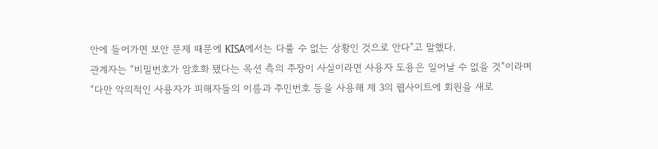안에 들어가면 보안 문제 때문에 KISA에서는 다룰 수 없는 상황인 것으로 안다”고 말했다.
관계자는 “비밀번호가 암호화 됐다는 옥션 측의 주장이 사실이라면 사용자 도용은 일어날 수 없을 것”이라며 “다만 악의적인 사용자가 피해자들의 이름과 주민번호 등을 사용해 제 3의 웹사이트에 회원을 새로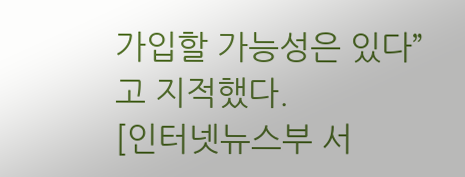가입할 가능성은 있다”고 지적했다.
[인터넷뉴스부 서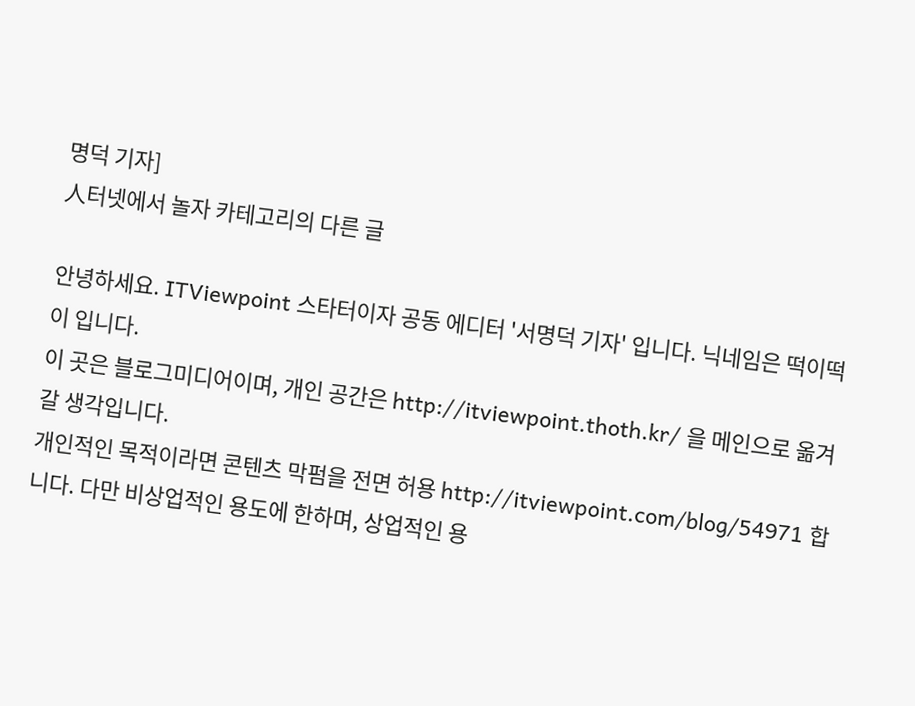명덕 기자]
人터넷에서 놀자 카테고리의 다른 글

안녕하세요. ITViewpoint 스타터이자 공동 에디터 '서명덕 기자' 입니다. 닉네임은 떡이떡이 입니다.
이 곳은 블로그미디어이며, 개인 공간은 http://itviewpoint.thoth.kr/ 을 메인으로 옮겨 갈 생각입니다.
개인적인 목적이라면 콘텐츠 막펌을 전면 허용 http://itviewpoint.com/blog/54971 합니다. 다만 비상업적인 용도에 한하며, 상업적인 용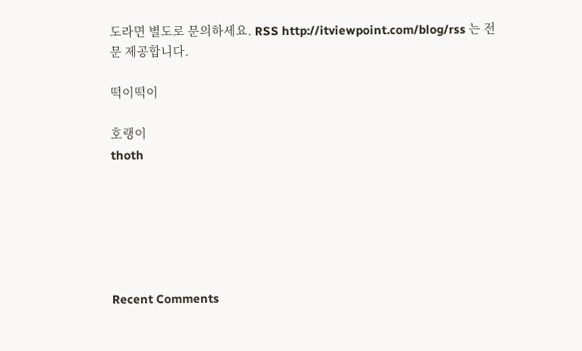도라면 별도로 문의하세요. RSS http://itviewpoint.com/blog/rss 는 전문 제공합니다.

떡이떡이

호랭이
thoth






Recent Comments